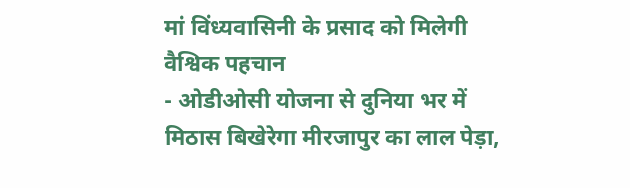मां विंध्यवासिनी के प्रसाद को मिलेगी वैश्विक पहचान
- ओडीओसी योजना से दुनिया भर में मिठास बिखेरेगा मीरजापुर का लाल पेड़ा,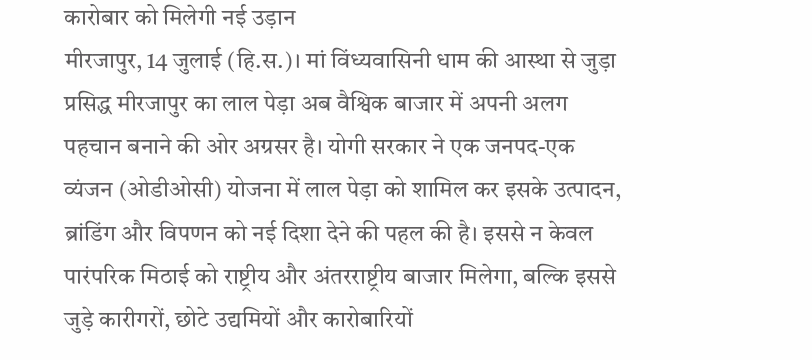कारोबार को मिलेगी नई उड़ान
मीरजापुर, 14 जुलाई (हि.स.)। मां विंध्यवासिनी धाम की आस्था से जुड़ा प्रसिद्ध मीरजापुर का लाल पेड़ा अब वैश्विक बाजार में अपनी अलग पहचान बनाने की ओर अग्रसर है। योगी सरकार ने एक जनपद-एक व्यंजन (ओडीओसी) योजना में लाल पेड़ा को शामिल कर इसके उत्पादन, ब्रांडिंग और विपणन को नई दिशा देने की पहल की है। इससे न केवल पारंपरिक मिठाई को राष्ट्रीय और अंतरराष्ट्रीय बाजार मिलेगा, बल्कि इससे जुड़े कारीगरों, छोटे उद्यमियों और कारोबारियों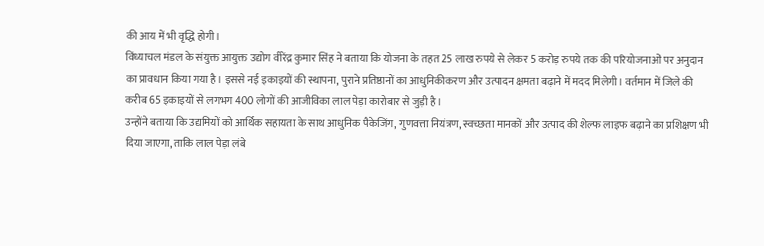की आय में भी वृद्धि होगी।
विंध्याचल मंडल के संयुक्त आयुक्त उद्योग वीरेंद्र कुमार सिंह ने बताया कि योजना के तहत 25 लाख रुपये से लेकर 5 करोड़ रुपये तक की परियोजनाओं पर अनुदान का प्रावधान किया गया है। इससे नई इकाइयों की स्थापना, पुराने प्रतिष्ठानों का आधुनिकीकरण और उत्पादन क्षमता बढ़ाने में मदद मिलेगी। वर्तमान में जिले की करीब 65 इकाइयों से लगभग 400 लोगों की आजीविका लाल पेड़ा कारोबार से जुड़ी है।
उन्होंने बताया कि उद्यमियों को आर्थिक सहायता के साथ आधुनिक पैकेजिंग, गुणवत्ता नियंत्रण, स्वच्छता मानकों और उत्पाद की शेल्फ लाइफ बढ़ाने का प्रशिक्षण भी दिया जाएगा, ताकि लाल पेड़ा लंबे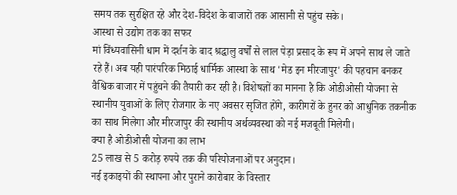समय तक सुरक्षित रहे और देश-विदेश के बाजारों तक आसानी से पहुंच सके।
आस्था से उद्योग तक का सफर
मां विंध्यवासिनी धाम में दर्शन के बाद श्रद्धालु वर्षों से लाल पेड़ा प्रसाद के रूप में अपने साथ ले जाते रहे हैं। अब यही पारंपरिक मिठाई धार्मिक आस्था के साथ 'मेड इन मीरजापुर' की पहचान बनकर वैश्विक बाजार में पहुंचने की तैयारी कर रही है। विशेषज्ञों का मानना है कि ओडीओसी योजना से स्थानीय युवाओं के लिए रोजगार के नए अवसर सृजित होंगे, कारीगरों के हुनर को आधुनिक तकनीक का साथ मिलेगा और मीरजापुर की स्थानीय अर्थव्यवस्था को नई मजबूती मिलेगी।
क्या है ओडीओसी योजना का लाभ
25 लाख से 5 करोड़ रुपये तक की परियोजनाओं पर अनुदान।
नई इकाइयों की स्थापना और पुराने कारोबार के विस्तार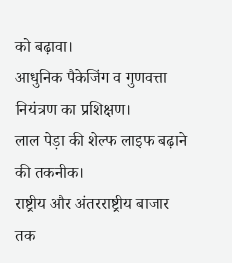को बढ़ावा।
आधुनिक पैकेजिंग व गुणवत्ता नियंत्रण का प्रशिक्षण।
लाल पेड़ा की शेल्फ लाइफ बढ़ाने की तकनीक।
राष्ट्रीय और अंतरराष्ट्रीय बाजार तक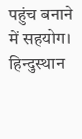पहुंच बनाने में सहयोग।
हिन्दुस्थान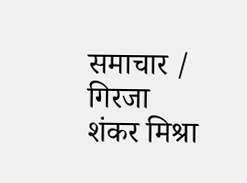समाचार / गिरजा शंकर मिश्रा